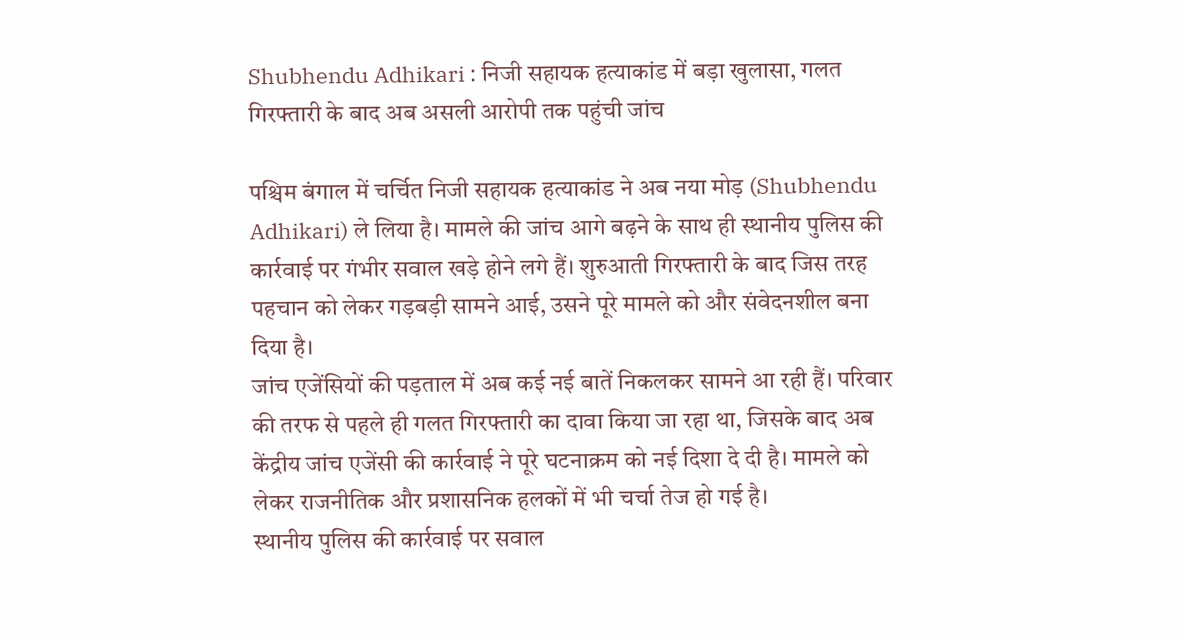Shubhendu Adhikari : निजी सहायक हत्याकांड में बड़ा खुलासा, गलत गिरफ्तारी के बाद अब असली आरोपी तक पहुंची जांच

पश्चिम बंगाल में चर्चित निजी सहायक हत्याकांड ने अब नया मोड़ (Shubhendu Adhikari) ले लिया है। मामले की जांच आगे बढ़ने के साथ ही स्थानीय पुलिस की कार्रवाई पर गंभीर सवाल खड़े होने लगे हैं। शुरुआती गिरफ्तारी के बाद जिस तरह पहचान को लेकर गड़बड़ी सामने आई, उसने पूरे मामले को और संवेदनशील बना दिया है।
जांच एजेंसियों की पड़ताल में अब कई नई बातें निकलकर सामने आ रही हैं। परिवार की तरफ से पहले ही गलत गिरफ्तारी का दावा किया जा रहा था, जिसके बाद अब केंद्रीय जांच एजेंसी की कार्रवाई ने पूरे घटनाक्रम को नई दिशा दे दी है। मामले को लेकर राजनीतिक और प्रशासनिक हलकों में भी चर्चा तेज हो गई है।
स्थानीय पुलिस की कार्रवाई पर सवाल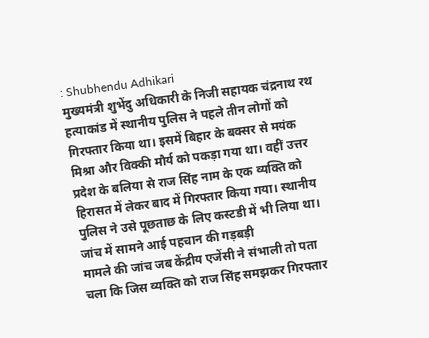: Shubhendu Adhikari
मुख्यमंत्री शुभेंदु अधिकारी के निजी सहायक चंद्रनाथ रथ हत्याकांड में स्थानीय पुलिस ने पहले तीन लोगों को गिरफ्तार किया था। इसमें बिहार के बक्सर से मयंक मिश्रा और विक्की मौर्य को पकड़ा गया था। वहीं उत्तर प्रदेश के बलिया से राज सिंह नाम के एक व्यक्ति को हिरासत में लेकर बाद में गिरफ्तार किया गया। स्थानीय पुलिस ने उसे पूछताछ के लिए कस्टडी में भी लिया था।
जांच में सामने आई पहचान की गड़बड़ी
मामले की जांच जब केंद्रीय एजेंसी ने संभाली तो पता चला कि जिस व्यक्ति को राज सिंह समझकर गिरफ्तार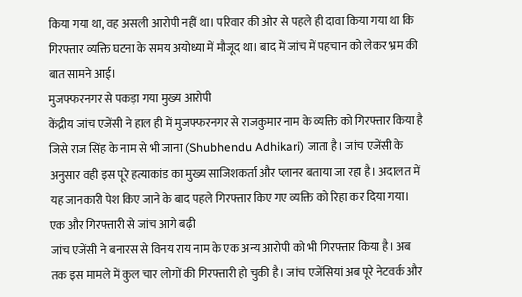किया गया था, वह असली आरोपी नहीं था। परिवार की ओर से पहले ही दावा किया गया था कि गिरफ्तार व्यक्ति घटना के समय अयोध्या में मौजूद था। बाद में जांच में पहचान को लेकर भ्रम की बात सामने आई।
मुजफ्फरनगर से पकड़ा गया मुख्य आरोपी
केंद्रीय जांच एजेंसी ने हाल ही में मुजफ्फरनगर से राजकुमार नाम के व्यक्ति को गिरफ्तार किया है जिसे राज सिंह के नाम से भी जाना (Shubhendu Adhikari) जाता है। जांच एजेंसी के अनुसार वही इस पूरे हत्याकांड का मुख्य साजिशकर्ता और प्लानर बताया जा रहा है। अदालत में यह जानकारी पेश किए जाने के बाद पहले गिरफ्तार किए गए व्यक्ति को रिहा कर दिया गया।
एक और गिरफ्तारी से जांच आगे बढ़ी
जांच एजेंसी ने बनारस से विनय राय नाम के एक अन्य आरोपी को भी गिरफ्तार किया है। अब तक इस मामले में कुल चार लोगों की गिरफ्तारी हो चुकी है। जांच एजेंसियां अब पूरे नेटवर्क और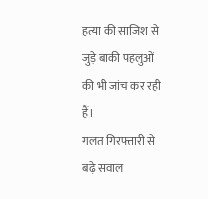हत्या की साजिश से जुड़े बाकी पहलुओं की भी जांच कर रही हैं।
गलत गिरफ्तारी से बढ़े सवाल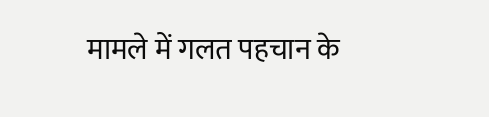मामले में गलत पहचान के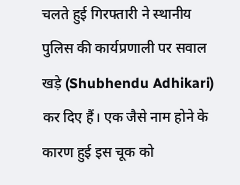चलते हुई गिरफ्तारी ने स्थानीय पुलिस की कार्यप्रणाली पर सवाल खड़े (Shubhendu Adhikari) कर दिए हैं। एक जैसे नाम होने के कारण हुई इस चूक को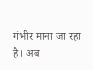गंभीर माना जा रहा है। अब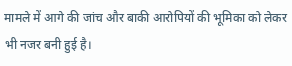मामले में आगे की जांच और बाकी आरोपियों की भूमिका को लेकर भी नजर बनी हुई है।